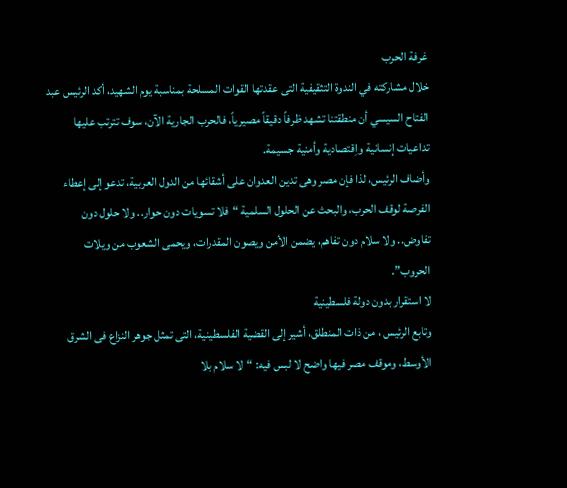غرفة الحرب
خلال مشاركته في الندوة التثقيفية التى عقدتها القوات المسلحة بمناسبة يوم الشهيد، أكد الرئيس عبد الفتاح السيسي أن منطقتنا تشهد ظرفاً دقيقاً مصيرياً، فالحرب الجارية الآن، سوف تترتب عليها تداعيات إنسانية واِقتصادية وأمنية جسيمة.
وأضاف الرئيس، لذا فإن مصر وهى تدين العدوان على أشقائها من الدول العربية، تدعو إلى إعطاء الفرصة لوقف الحرب، والبحث عن الحلول السلمية “فلا تسويات دون حوار.. ولا حلول دون تفاوض.. ولا سلام دون تفاهم، يضمن الأمن ويصون المقدرات، ويحمى الشعوب من ويلات الحروب”.
لا استقرار بدون دولة فلسطينية
وتابع الرئيس ، من ذات المنطلق، أشير إلى القضية الفلسطينية، التى تمثل جوهر النزاع فى الشرق الأوسط، وموقف مصر فيها واضح لا لبس فيه: “لا سلام بلا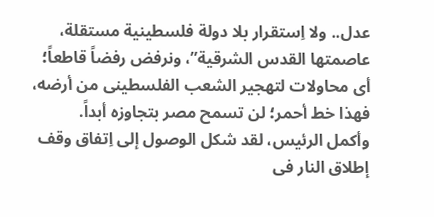عدل.. ولا اِستقرار بلا دولة فلسطينية مستقلة، عاصمتها القدس الشرقية”، ونرفض رفضاً قاطعاً؛ أى محاولات لتهجير الشعب الفلسطينى من أرضه، فهذا خط أحمر؛ لن تسمح مصر بتجاوزه أبداً.
وأكمل الرئيس، لقد شكل الوصول إلى اِتفاق وقف إطلاق النار فى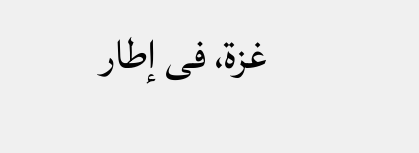غزة، فى إطار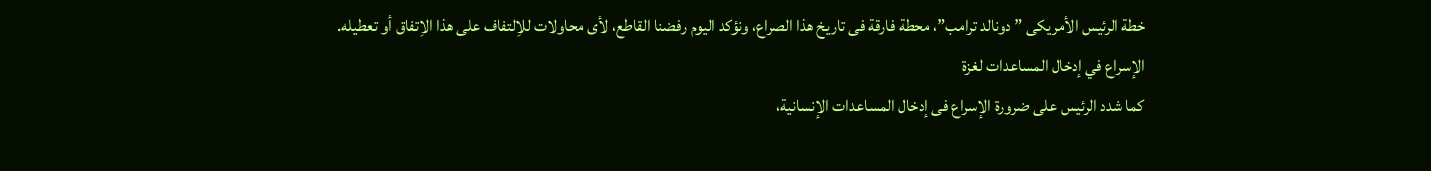خطة الرئيس الأمريكى ” دونالد ترامب”، محطة فارقة فى تاريخ هذا الصراع، ونؤكد اليوم رفضنا القاطع، لأى محاولات للاِلتفاف على هذا الاِتفاق أو تعطيله.
الإسراع في إدخال المساعدات لغزة
كما شدد الرئيس على ضرورة الإسراع فى إدخال المساعدات الإنسانية،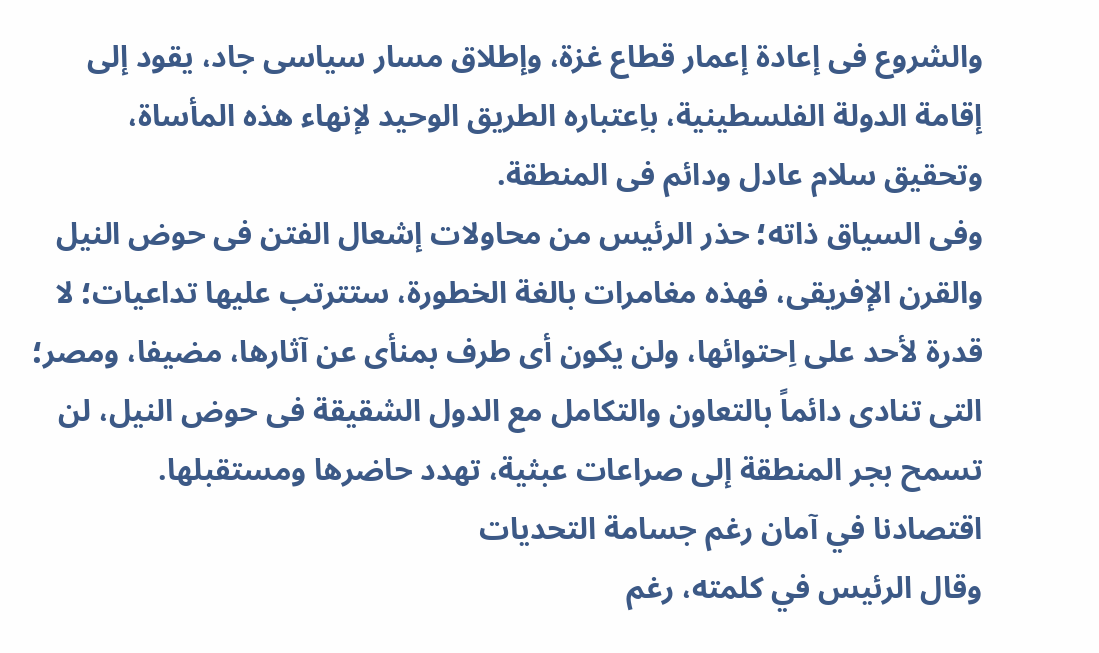والشروع فى إعادة إعمار قطاع غزة، وإطلاق مسار سياسى جاد، يقود إلى إقامة الدولة الفلسطينية، باِعتباره الطريق الوحيد لإنهاء هذه المأساة، وتحقيق سلام عادل ودائم فى المنطقة.
وفى السياق ذاته؛ حذر الرئيس من محاولات إشعال الفتن فى حوض النيل والقرن الإفريقى، فهذه مغامرات بالغة الخطورة، ستترتب عليها تداعيات؛ لا قدرة لأحد على اِحتوائها، ولن يكون أى طرف بمنأى عن آثارها، مضيفا، ومصر؛ التى تنادى دائماً بالتعاون والتكامل مع الدول الشقيقة فى حوض النيل، لن تسمح بجر المنطقة إلى صراعات عبثية، تهدد حاضرها ومستقبلها.
اقتصادنا في آمان رغم جسامة التحديات
وقال الرئيس في كلمته، رغم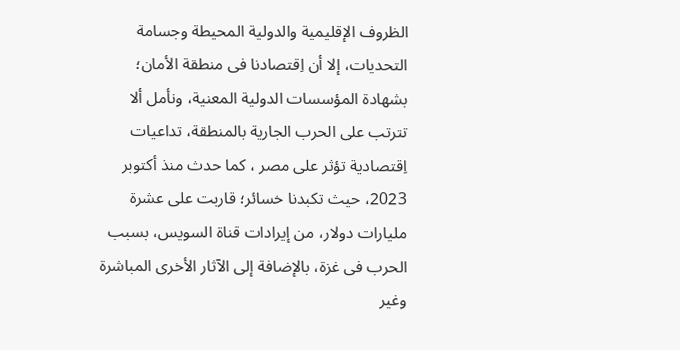الظروف الإقليمية والدولية المحيطة وجسامة التحديات، إلا أن اِقتصادنا فى منطقة الأمان؛ بشهادة المؤسسات الدولية المعنية، ونأمل ألا تترتب على الحرب الجارية بالمنطقة، تداعيات اِقتصادية تؤثر على مصر ، كما حدث منذ أكتوبر 2023، حيث تكبدنا خسائر؛ قاربت على عشرة مليارات دولار، من إيرادات قناة السويس، بسبب الحرب فى غزة، بالإضافة إلى الآثار الأخرى المباشرة وغير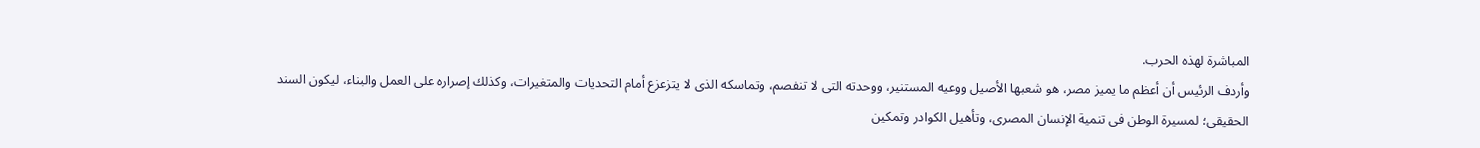المباشرة لهذه الحرب.
وأردف الرئيس أن أعظم ما يميز مصر، هو شعبها الأصيل ووعيه المستنير، ووحدته التى لا تنفصم، وتماسكه الذى لا يتزعزع أمام التحديات والمتغيرات، وكذلك إصراره على العمل والبناء، ليكون السند الحقيقى؛ لمسيرة الوطن فى تنمية الإنسان المصرى، وتأهيل الكوادر وتمكين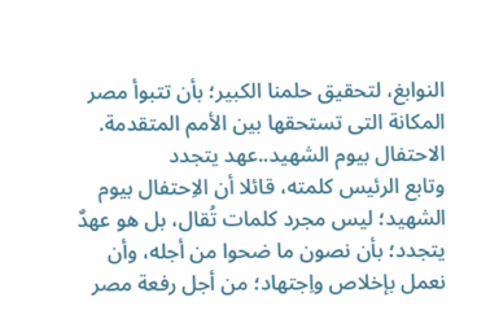النوابغ، لتحقيق حلمنا الكبير؛ بأن تتبوأ مصر المكانة التى تستحقها بين الأمم المتقدمة.
الاحتفال بيوم الشهيد..عهد يتجدد
وتابع الرئيس كلمته، قائلا أن الاِحتفال بيوم الشهيد؛ ليس مجرد كلمات تُقال، بل هو عهدٌ يتجدد؛ بأن نصون ما ضحوا من أجله، وأن نعمل بإخلاص واِجتهاد؛ من أجل رفعة مصر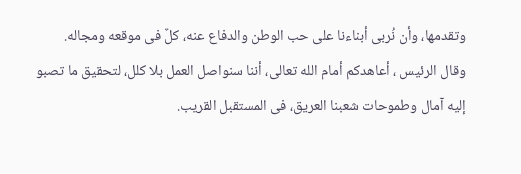وتقدمها، وأن نُربى أبناءنا على حب الوطن والدفاع عنه، كلٌ فى موقعه ومجاله.
وقال الرئيس ، أعاهدكم أمام الله تعالى، أننا سنواصل العمل بلا كلل، لتحقيق ما تصبو إليه آمال وطموحات شعبنا العريق، فى المستقبل القريب.